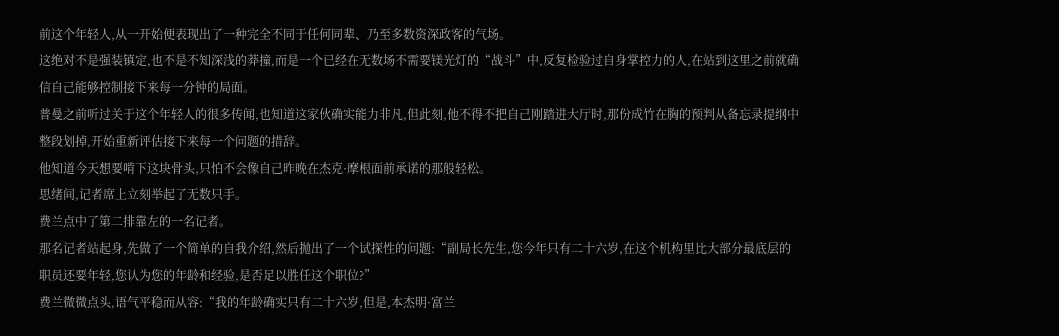前这个年轻人,从一开始便表现出了一种完全不同于任何同辈、乃至多数资深政客的气场。
这绝对不是强装镇定,也不是不知深浅的莽撞,而是一个已经在无数场不需要镁光灯的“战斗”中,反复检验过自身掌控力的人,在站到这里之前就确信自己能够控制接下来每一分钟的局面。
普曼之前听过关于这个年轻人的很多传闻,也知道这家伙确实能力非凡,但此刻,他不得不把自己刚踏进大厅时,那份成竹在胸的预判从备忘录提纲中整段划掉,开始重新评估接下来每一个问题的措辞。
他知道今天想要啃下这块骨头,只怕不会像自己昨晚在杰克·摩根面前承诺的那般轻松。
思绪间,记者席上立刻举起了无数只手。
费兰点中了第二排靠左的一名记者。
那名记者站起身,先做了一个简单的自我介绍,然后抛出了一个试探性的问题:“副局长先生,您今年只有二十六岁,在这个机构里比大部分最底层的职员还要年轻,您认为您的年龄和经验,是否足以胜任这个职位?”
费兰微微点头,语气平稳而从容:“我的年龄确实只有二十六岁,但是,本杰明·富兰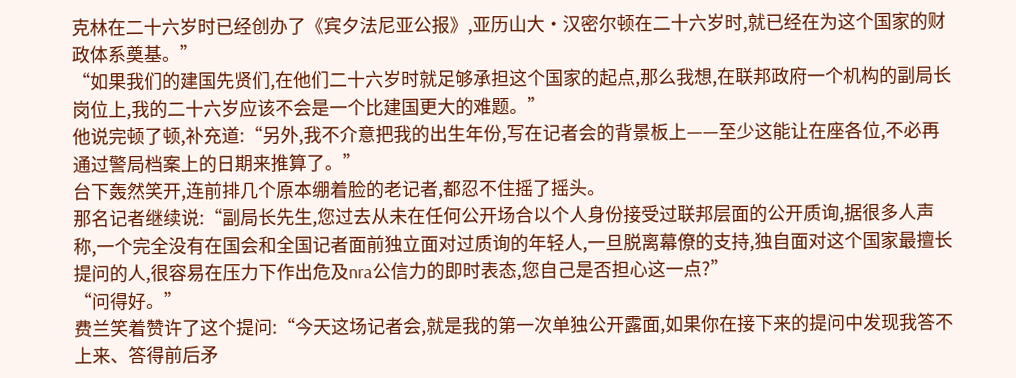克林在二十六岁时已经创办了《宾夕法尼亚公报》,亚历山大·汉密尔顿在二十六岁时,就已经在为这个国家的财政体系奠基。”
“如果我们的建国先贤们,在他们二十六岁时就足够承担这个国家的起点,那么我想,在联邦政府一个机构的副局长岗位上,我的二十六岁应该不会是一个比建国更大的难题。”
他说完顿了顿,补充道:“另外,我不介意把我的出生年份,写在记者会的背景板上——至少这能让在座各位,不必再通过警局档案上的日期来推算了。”
台下轰然笑开,连前排几个原本绷着脸的老记者,都忍不住摇了摇头。
那名记者继续说:“副局长先生,您过去从未在任何公开场合以个人身份接受过联邦层面的公开质询,据很多人声称,一个完全没有在国会和全国记者面前独立面对过质询的年轻人,一旦脱离幕僚的支持,独自面对这个国家最擅长提问的人,很容易在压力下作出危及nra公信力的即时表态,您自己是否担心这一点?”
“问得好。”
费兰笑着赞许了这个提问:“今天这场记者会,就是我的第一次单独公开露面,如果你在接下来的提问中发现我答不上来、答得前后矛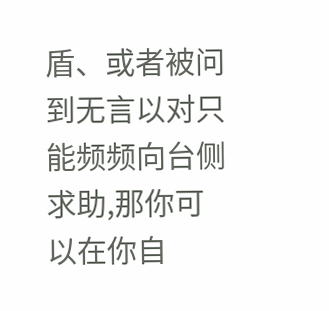盾、或者被问到无言以对只能频频向台侧求助,那你可以在你自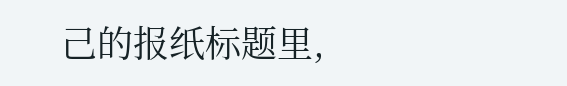己的报纸标题里,